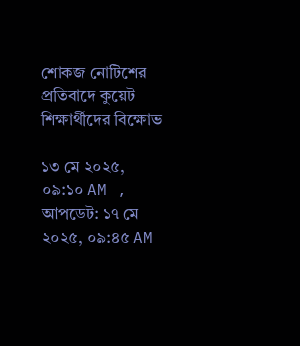শোকজ নোটিশের প্রতিবাদে কুয়েট শিক্ষার্থীদের বিক্ষোভ

১৩ মে ২০২৫, ০৯:১০ AM , আপডেট: ১৭ মে ২০২৫, ০৯:৪৫ AM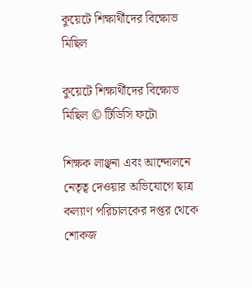কুয়েটে শিক্ষার্থীদের বিক্ষোভ মিছিল

কুয়েটে শিক্ষার্থীদের বিক্ষোভ মিছিল © টিডিসি ফটো

শিক্ষক লাঞ্ছনা এবং আন্দোলনে নেতৃত্ব দেওয়ার অভিযোগে ছাত্র কল্যাণ পরিচালকের দপ্তর থেকে শোকজ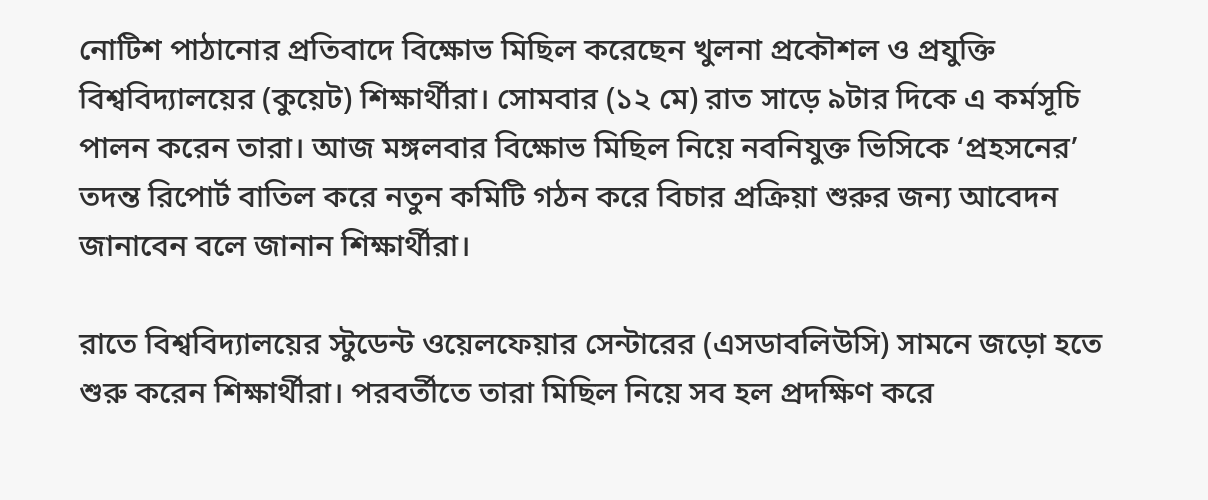নোটিশ পাঠানোর প্রতিবাদে বিক্ষোভ মিছিল করেছেন খুলনা প্রকৌশল ও প্রযুক্তি বিশ্ববিদ্যালয়ের (কুয়েট) শিক্ষার্থীরা। সোমবার (১২ মে) রাত সাড়ে ৯টার দিকে এ কর্মসূচি পালন করেন তারা। আজ মঙ্গলবার বিক্ষোভ মিছিল নিয়ে নবনিযুক্ত ভিসিকে ‘প্রহসনের’ তদন্ত রিপোর্ট বাতিল করে নতুন কমিটি গঠন করে বিচার প্রক্রিয়া শুরুর জন্য আবেদন জানাবেন বলে জানান শিক্ষার্থীরা।

রাতে বিশ্ববিদ্যালয়ের স্টুডেন্ট ওয়েলফেয়ার সেন্টারের (এসডাবলিউসি) সামনে জড়ো হতে শুরু করেন শিক্ষার্থীরা। পরবর্তীতে তারা মিছিল নিয়ে সব হল প্রদক্ষিণ করে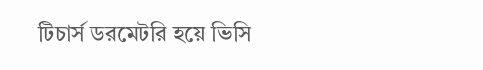টিচার্স ডরমেটরি হয়ে ভিসি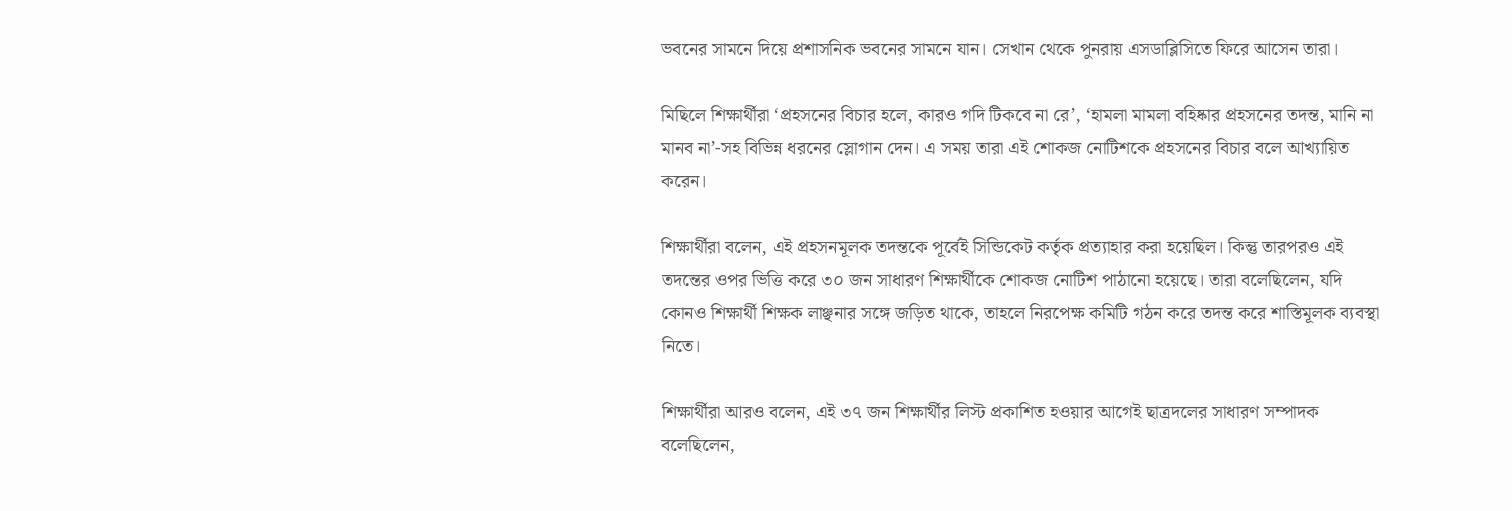ভবনের সামনে দিয়ে প্রশাসনিক ভবনের সামনে যান। সেখান থেকে পুনরায় এসডাব্লিসিতে ফিরে আসেন তারা।

মিছিলে শিক্ষার্থীরা ‘প্রহসনের বিচার হলে, কারও গদি টিকবে না রে’, ‘হামলা মামলা বহিষ্কার প্রহসনের তদন্ত, মানি না মানব না’-সহ বিভিন্ন ধরনের স্লোগান দেন। এ সময় তারা এই শোকজ নোটিশকে প্রহসনের বিচার বলে আখ্যায়িত করেন।

শিক্ষার্থীরা বলেন, এই প্রহসনমূলক তদন্তকে পূর্বেই সিন্ডিকেট কর্তৃক প্রত্যাহার করা হয়েছিল। কিন্তু তারপরও এই তদন্তের ওপর ভিত্তি করে ৩০ জন সাধারণ শিক্ষার্থীকে শোকজ নোটিশ পাঠানো হয়েছে। তারা বলেছিলেন, যদি কোনও শিক্ষার্থী শিক্ষক লাঞ্ছনার সঙ্গে জড়িত থাকে, তাহলে নিরপেক্ষ কমিটি গঠন করে তদন্ত করে শাস্তিমূলক ব্যবস্থা নিতে।

শিক্ষার্থীরা আরও বলেন, এই ৩৭ জন শিক্ষার্থীর লিস্ট প্রকাশিত হওয়ার আগেই ছাত্রদলের সাধারণ সম্পাদক বলেছিলেন,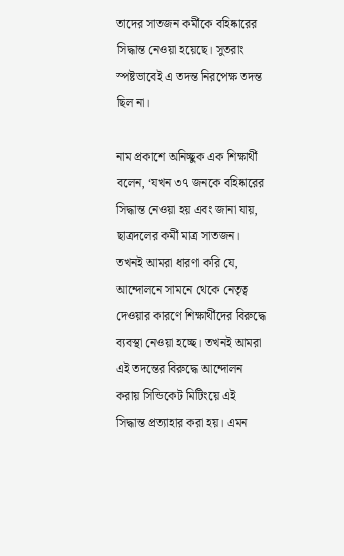তাদের সাতজন কর্মীকে বহিষ্কারের সিদ্ধান্ত নেওয়া হয়েছে। সুতরাং স্পষ্টভাবেই এ তদন্ত নিরপেক্ষ তদন্ত ছিল না।

নাম প্রকাশে অনিচ্ছুক এক শিক্ষার্থী বলেন, ‘যখন ৩৭ জনকে বহিষ্কারের সিদ্ধান্ত নেওয়া হয় এবং জানা যায়, ছাত্রদলের কর্মী মাত্র সাতজন। তখনই আমরা ধারণা করি যে, আন্দোলনে সামনে থেকে নেতৃত্ব দেওয়ার কারণে শিক্ষার্থীদের বিরুদ্ধে ব্যবস্থা নেওয়া হচ্ছে। তখনই আমরা এই তদন্তের বিরুদ্ধে আন্দোলন করায় সিন্ডিকেট মিটিংয়ে এই সিদ্ধান্ত প্রত্যাহার করা হয়। এমন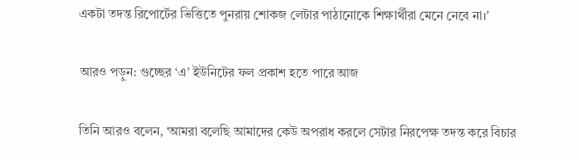একটা তদন্ত রিপোর্টের ভিত্তিতে পুনরায় শোকজ লেটার পাঠানোকে শিক্ষার্থীরা মেনে নেবে না।’

আরও পড়ুন: গুচ্ছের ‘এ’ ইউনিটের ফল প্রকাশ হতে পারে আজ

তিনি আরও বলেন, ‘আমরা বলেছি আমাদের কেউ অপরাধ করলে সেটার নিরপেক্ষ তদন্ত করে বিচার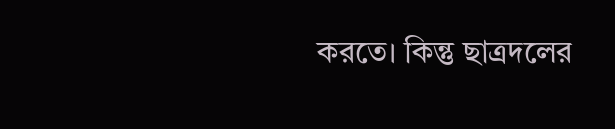করতে। কিন্তু ছাত্রদলের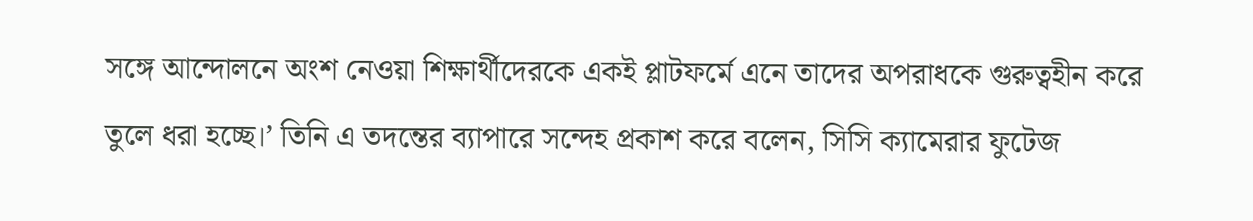সঙ্গে আন্দোলনে অংশ নেওয়া শিক্ষার্থীদেরকে একই প্লাটফর্মে এনে তাদের অপরাধকে গুরুত্বহীন করে তুলে ধরা হচ্ছে।’ তিনি এ তদন্তের ব্যাপারে সন্দেহ প্রকাশ করে বলেন, সিসি ক্যামেরার ফুটেজ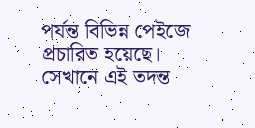পর্যন্ত বিভিন্ন পেইজে প্রচারিত হয়েছে। সেখানে এই তদন্ত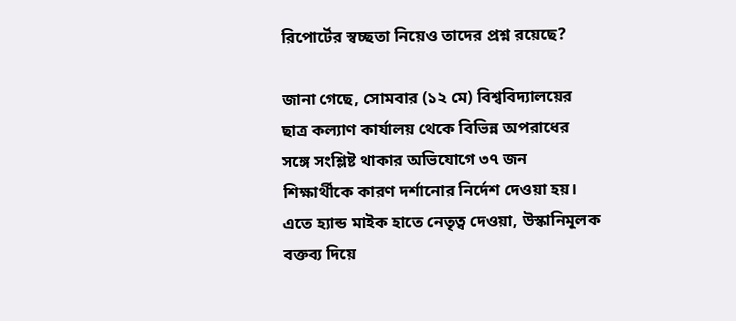রিপোর্টের স্বচ্ছতা নিয়েও তাদের প্রশ্ন রয়েছে?

জানা গেছে, সোমবার (১২ মে) বিশ্ববিদ্যালয়ের ছাত্র কল্যাণ কার্যালয় থেকে বিভিন্ন অপরাধের সঙ্গে সংশ্লিষ্ট থাকার অভিযোগে ৩৭ জন শিক্ষার্থীকে কারণ দর্শানোর নির্দেশ দেওয়া হয়। এতে হ্যান্ড মাইক হাতে নেতৃত্ব দেওয়া, উস্কানিমূলক বক্তব্য দিয়ে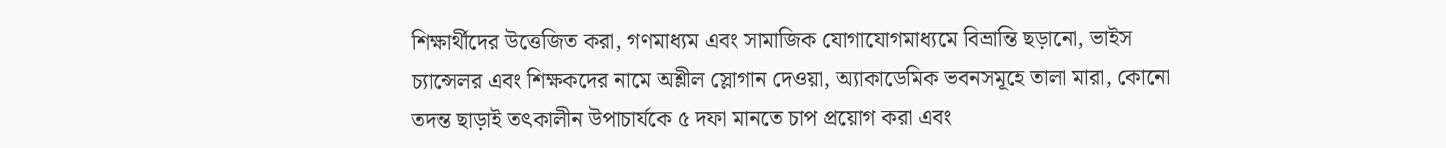শিক্ষার্থীদের উত্তেজিত করা, গণমাধ্যম এবং সামাজিক যোগাযোগমাধ্যমে বিভ্রান্তি ছড়ানো, ভাইস চ্যান্সেলর এবং শিক্ষকদের নামে অশ্লীল স্লোগান দেওয়া, অ্যাকাডেমিক ভবনসমূহে তালা মারা, কোনো তদন্ত ছাড়াই তৎকালীন উপাচার্যকে ৫ দফা মানতে চাপ প্রয়োগ করা এবং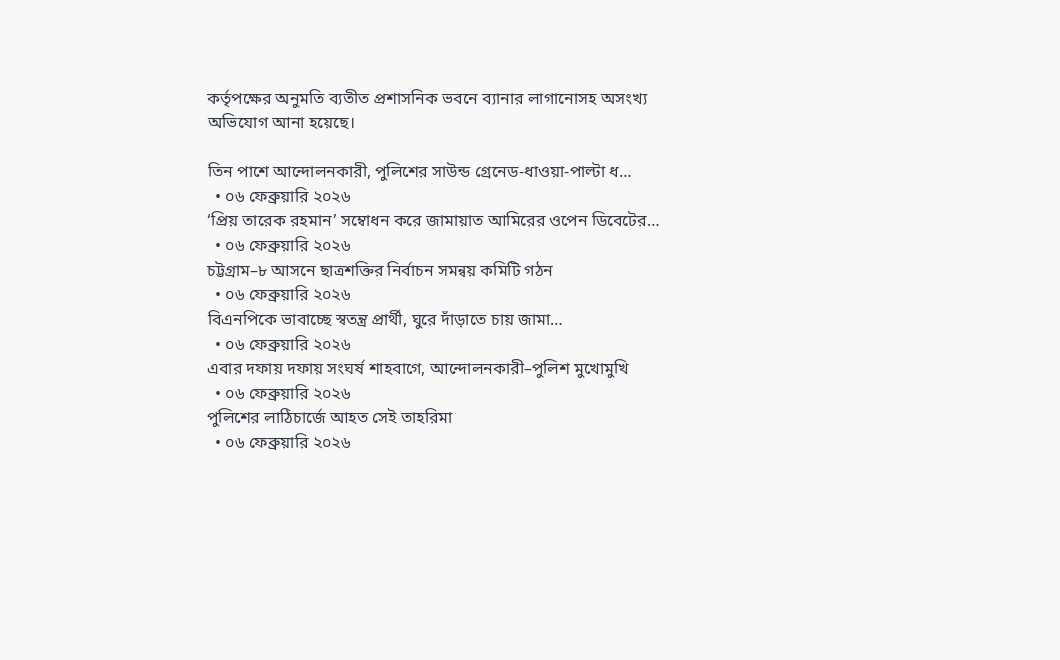কর্তৃপক্ষের অনুমতি ব্যতীত প্রশাসনিক ভবনে ব্যানার লাগানোসহ অসংখ্য অভিযোগ আনা হয়েছে।

তিন পাশে আন্দোলনকারী, পুলিশের সাউন্ড গ্রেনেড-ধাওয়া-পাল্টা ধ…
  • ০৬ ফেব্রুয়ারি ২০২৬
‘প্রিয় তারেক রহমান’ সম্বোধন করে জামায়াত আমিরের ওপেন ডিবেটের…
  • ০৬ ফেব্রুয়ারি ২০২৬
চট্টগ্রাম–৮ আসনে ছাত্রশক্তির নির্বাচন সমন্বয় কমিটি গঠন
  • ০৬ ফেব্রুয়ারি ২০২৬
বিএনপিকে ভাবাচ্ছে স্বতন্ত্র প্রার্থী, ঘুরে দাঁড়াতে চায় জামা…
  • ০৬ ফেব্রুয়ারি ২০২৬
এবার দফায় দফায় সংঘর্ষ শাহবাগে, আন্দোলনকারী–পুলিশ মুখোমুখি
  • ০৬ ফেব্রুয়ারি ২০২৬
পুলিশের লাঠিচার্জে আহত সেই তাহরিমা
  • ০৬ ফেব্রুয়ারি ২০২৬